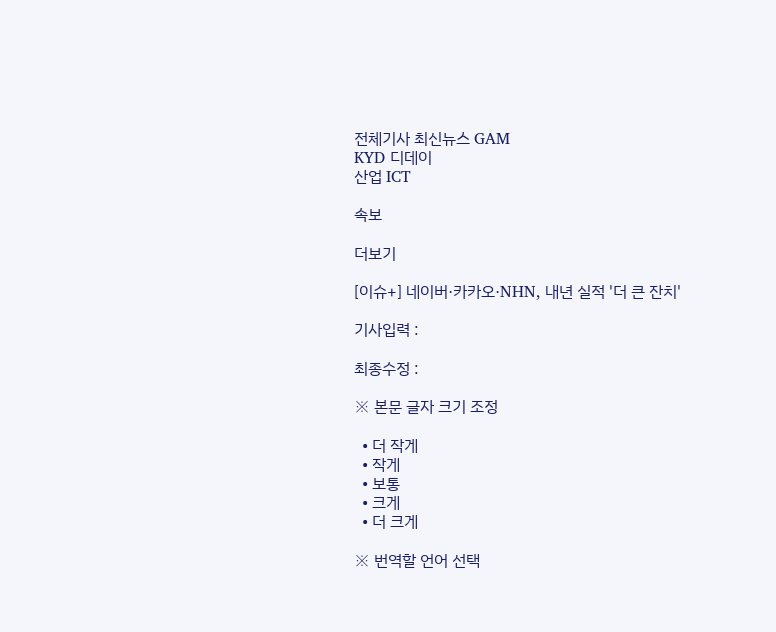전체기사 최신뉴스 GAM
KYD 디데이
산업 ICT

속보

더보기

[이슈+] 네이버·카카오·NHN, 내년 실적 '더 큰 잔치'

기사입력 :

최종수정 :

※ 본문 글자 크기 조정

  • 더 작게
  • 작게
  • 보통
  • 크게
  • 더 크게

※ 번역할 언어 선택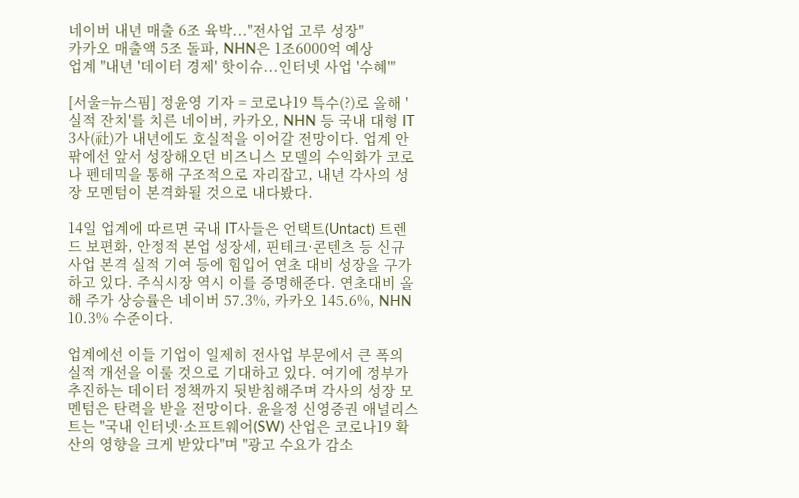네이버 내년 매출 6조 육박..."전사업 고루 성장"
카카오 매출액 5조 돌파, NHN은 1조6000억 예상
업계 "내년 '데이터 경제' 핫이슈...인터넷 사업 '수혜'"

[서울=뉴스핌] 정윤영 기자 = 코로나19 특수(?)로 올해 '실적 잔치'를 치른 네이버, 카카오, NHN 등 국내 대형 IT 3사(社)가 내년에도 호실적을 이어갈 전망이다. 업계 안팎에선 앞서 성장해오던 비즈니스 모델의 수익화가 코로나 펜데믹을 통해 구조적으로 자리잡고, 내년 각사의 성장 모멘텀이 본격화될 것으로 내다봤다.

14일 업계에 따르면 국내 IT사들은 언택트(Untact) 트렌드 보편화, 안정적 본업 성장세, 핀테크·콘텐츠 등 신규 사업 본격 실적 기여 등에 힘입어 연초 대비 성장을 구가하고 있다. 주식시장 역시 이를 증명해준다. 연초대비 올해 주가 상승률은 네이버 57.3%, 카카오 145.6%, NHN 10.3% 수준이다.

업계에선 이들 기업이 일제히 전사업 부문에서 큰 폭의 실적 개선을 이룰 것으로 기대하고 있다. 여기에 정부가 추진하는 데이터 정책까지 뒷받침해주며 각사의 성장 모멘텀은 탄력을 받을 전망이다. 윤을정 신영증권 애널리스트는 "국내 인터넷·소프트웨어(SW) 산업은 코로나19 확산의 영향을 크게 받았다"며 "광고 수요가 감소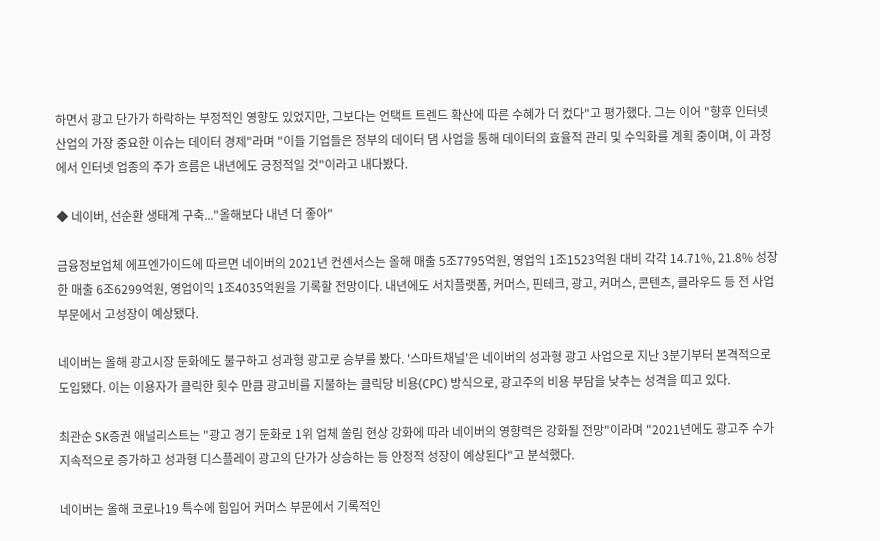하면서 광고 단가가 하락하는 부정적인 영향도 있었지만, 그보다는 언택트 트렌드 확산에 따른 수혜가 더 컸다"고 평가했다. 그는 이어 "향후 인터넷 산업의 가장 중요한 이슈는 데이터 경제"라며 "이들 기업들은 정부의 데이터 댐 사업을 통해 데이터의 효율적 관리 및 수익화를 계획 중이며, 이 과정에서 인터넷 업종의 주가 흐름은 내년에도 긍정적일 것"이라고 내다봤다.

◆ 네이버, 선순환 생태계 구축..."올해보다 내년 더 좋아"

금융정보업체 에프엔가이드에 따르면 네이버의 2021년 컨센서스는 올해 매출 5조7795억원, 영업익 1조1523억원 대비 각각 14.71%, 21.8% 성장한 매출 6조6299억원, 영업이익 1조4035억원을 기록할 전망이다. 내년에도 서치플랫폼, 커머스, 핀테크, 광고, 커머스, 콘텐츠, 클라우드 등 전 사업 부문에서 고성장이 예상됐다.

네이버는 올해 광고시장 둔화에도 불구하고 성과형 광고로 승부를 봤다. '스마트채널'은 네이버의 성과형 광고 사업으로 지난 3분기부터 본격적으로 도입됐다. 이는 이용자가 클릭한 횟수 만큼 광고비를 지불하는 클릭당 비용(CPC) 방식으로, 광고주의 비용 부담을 낮추는 성격을 띠고 있다.

최관순 SK증권 애널리스트는 "광고 경기 둔화로 1위 업체 쏠림 현상 강화에 따라 네이버의 영향력은 강화될 전망"이라며 "2021년에도 광고주 수가 지속적으로 증가하고 성과형 디스플레이 광고의 단가가 상승하는 등 안정적 성장이 예상된다"고 분석했다.

네이버는 올해 코로나19 특수에 힘입어 커머스 부문에서 기록적인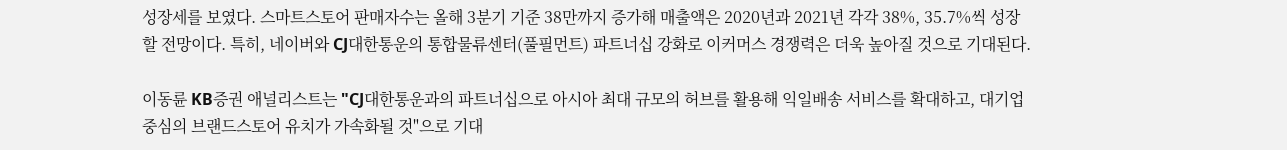성장세를 보였다. 스마트스토어 판매자수는 올해 3분기 기준 38만까지 증가해 매출액은 2020년과 2021년 각각 38%, 35.7%씩 성장할 전망이다. 특히, 네이버와 CJ대한통운의 통합물류센터(풀필먼트) 파트너십 강화로 이커머스 경쟁력은 더욱 높아질 것으로 기대된다.

이동륜 KB증권 애널리스트는 "CJ대한통운과의 파트너십으로 아시아 최대 규모의 허브를 활용해 익일배송 서비스를 확대하고, 대기업 중심의 브랜드스토어 유치가 가속화될 것"으로 기대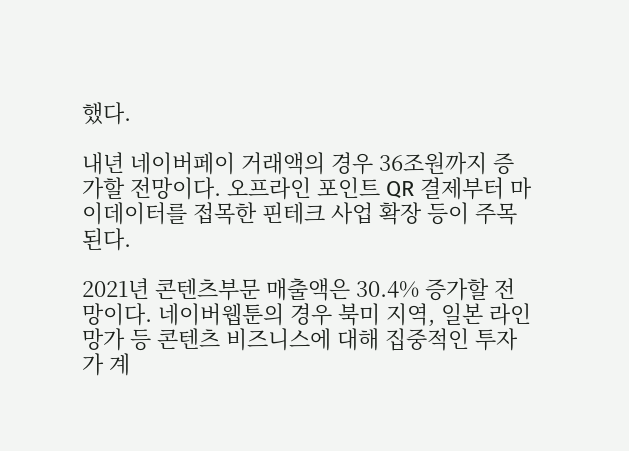했다.

내년 네이버페이 거래액의 경우 36조원까지 증가할 전망이다. 오프라인 포인트 QR 결제부터 마이데이터를 접목한 핀테크 사업 확장 등이 주목된다.

2021년 콘텐츠부문 매출액은 30.4% 증가할 전망이다. 네이버웹툰의 경우 북미 지역, 일본 라인망가 등 콘텐츠 비즈니스에 대해 집중적인 투자가 계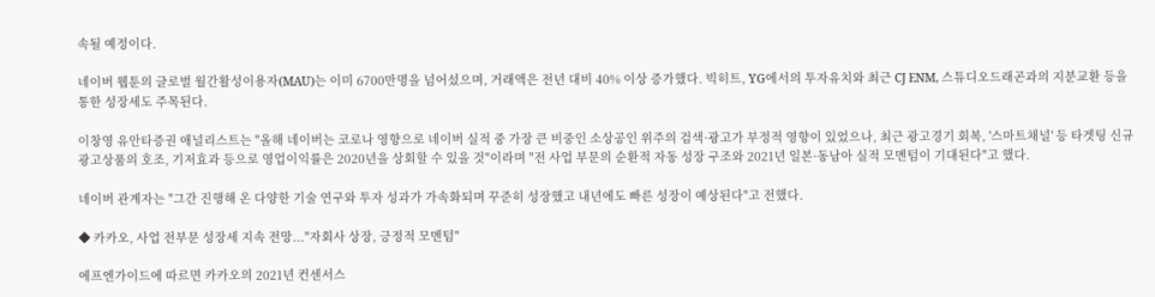속될 예정이다.

네이버 웹툰의 글로벌 월간활성이용자(MAU)는 이미 6700만명을 넘어섰으며, 거래액은 전년 대비 40% 이상 증가했다. 빅히트, YG에서의 투자유치와 최근 CJ ENM, 스튜디오드래곤과의 지분교환 등을 통한 성장세도 주목된다.

이창영 유안타증권 애널리스트는 "올해 네이버는 코로나 영향으로 네이버 실적 중 가장 큰 비중인 소상공인 위주의 검색·광고가 부정적 영향이 있었으나, 최근 광고경기 회복, '스마트채널' 등 타겟팅 신규 광고상품의 호조, 기저효과 등으로 영업이익률은 2020년을 상회할 수 있을 것"이라며 "전 사업 부문의 순환적 자동 성장 구조와 2021년 일본·동남아 실적 모멘텀이 기대된다"고 했다.

네이버 관계자는 "그간 진행해 온 다양한 기술 연구와 투자 성과가 가속화되며 꾸준히 성장했고 내년에도 빠른 성장이 예상된다"고 전했다.

◆ 카카오, 사업 전부문 성장세 지속 전망..."자회사 상장, 긍정적 모멘텀"

에프엔가이드에 따르면 카카오의 2021년 컨센서스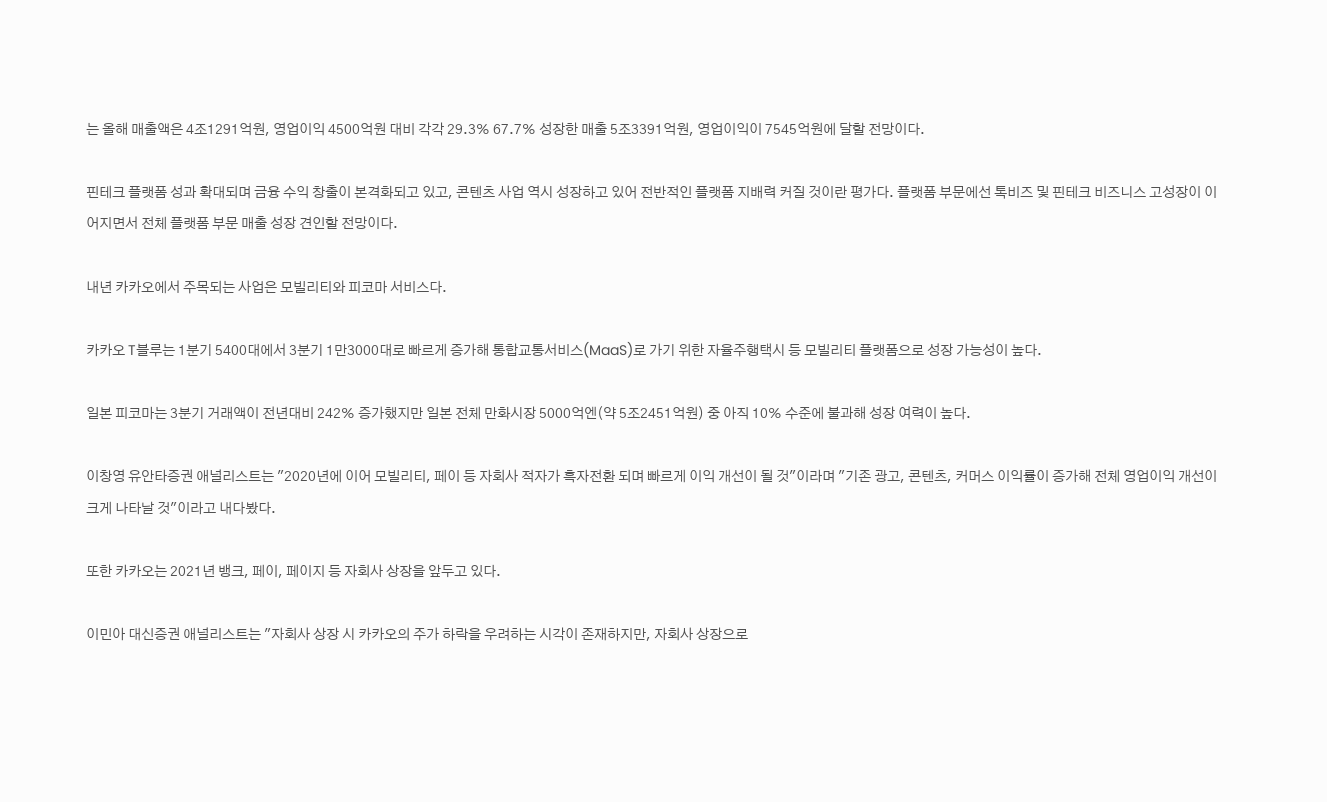는 올해 매출액은 4조1291억원, 영업이익 4500억원 대비 각각 29.3% 67.7% 성장한 매출 5조3391억원, 영업이익이 7545억원에 달할 전망이다.

핀테크 플랫폼 성과 확대되며 금융 수익 창출이 본격화되고 있고, 콘텐츠 사업 역시 성장하고 있어 전반적인 플랫폼 지배력 커질 것이란 평가다. 플랫폼 부문에선 톡비즈 및 핀테크 비즈니스 고성장이 이어지면서 전체 플랫폼 부문 매출 성장 견인할 전망이다.

내년 카카오에서 주목되는 사업은 모빌리티와 피코마 서비스다.

카카오 T블루는 1분기 5400대에서 3분기 1만3000대로 빠르게 증가해 통합교통서비스(MaaS)로 가기 위한 자율주행택시 등 모빌리티 플랫폼으로 성장 가능성이 높다.

일본 피코마는 3분기 거래액이 전년대비 242% 증가했지만 일본 전체 만화시장 5000억엔(약 5조2451억원) 중 아직 10% 수준에 불과해 성장 여력이 높다.

이창영 유안타증권 애널리스트는 "2020년에 이어 모빌리티, 페이 등 자회사 적자가 흑자전환 되며 빠르게 이익 개선이 될 것"이라며 "기존 광고, 콘텐츠, 커머스 이익률이 증가해 전체 영업이익 개선이 크게 나타날 것"이라고 내다봤다.

또한 카카오는 2021년 뱅크, 페이, 페이지 등 자회사 상장을 앞두고 있다.

이민아 대신증권 애널리스트는 "자회사 상장 시 카카오의 주가 하락을 우려하는 시각이 존재하지만, 자회사 상장으로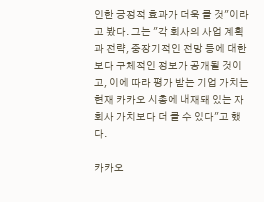인한 긍정적 효과가 더욱 클 것"이라고 봤다. 그는 "각 회사의 사업 계획과 전략, 중장기적인 전망 등에 대한 보다 구체적인 정보가 공개될 것이고, 이에 따라 평가 받는 기업 가치는 현재 카카오 시총에 내재돼 있는 자회사 가치보다 더 클 수 있다"고 했다.

카카오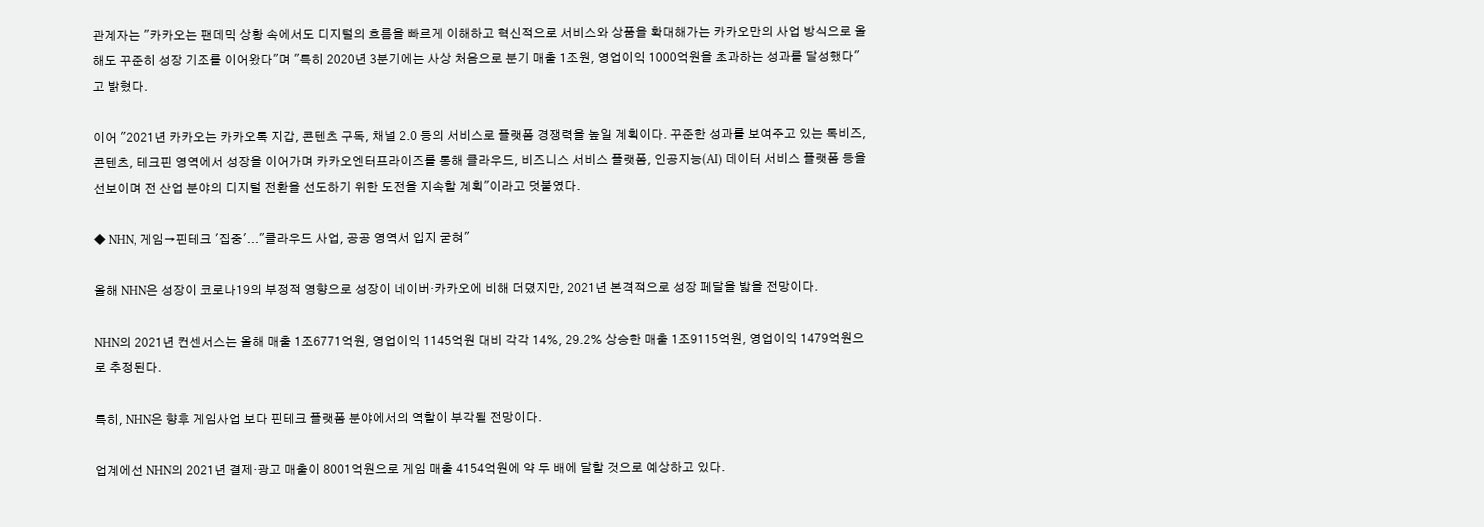관계자는 "카카오는 팬데믹 상황 속에서도 디지털의 흐름을 빠르게 이해하고 혁신적으로 서비스와 상품을 확대해가는 카카오만의 사업 방식으로 올해도 꾸준히 성장 기조를 이어왔다"며 "특히 2020년 3분기에는 사상 처음으로 분기 매출 1조원, 영업이익 1000억원을 초과하는 성과를 달성했다"고 밝혔다.

이어 "2021년 카카오는 카카오톡 지갑, 콘텐츠 구독, 채널 2.0 등의 서비스로 플랫폼 경쟁력을 높일 계획이다. 꾸준한 성과를 보여주고 있는 톡비즈, 콘텐츠, 테크핀 영역에서 성장을 이어가며 카카오엔터프라이즈를 통해 클라우드, 비즈니스 서비스 플랫폼, 인공지능(AI) 데이터 서비스 플랫폼 등을 선보이며 전 산업 분야의 디지털 전환을 선도하기 위한 도전을 지속할 계획"이라고 덧붙였다.

◆ NHN, 게임→핀테크 '집중'..."클라우드 사업, 공공 영역서 입지 굳혀"

올해 NHN은 성장이 코로나19의 부정적 영향으로 성장이 네이버·카카오에 비해 더뎠지만, 2021년 본격적으로 성장 페달을 밟을 전망이다.

NHN의 2021년 컨센서스는 올해 매출 1조6771억원, 영업이익 1145억원 대비 각각 14%, 29.2% 상승한 매출 1조9115억원, 영업이익 1479억원으로 추정된다.

특히, NHN은 향후 게임사업 보다 핀테크 플랫폼 분야에서의 역할이 부각될 전망이다.

업계에선 NHN의 2021년 결제·광고 매출이 8001억원으로 게임 매출 4154억원에 약 두 배에 달할 것으로 예상하고 있다.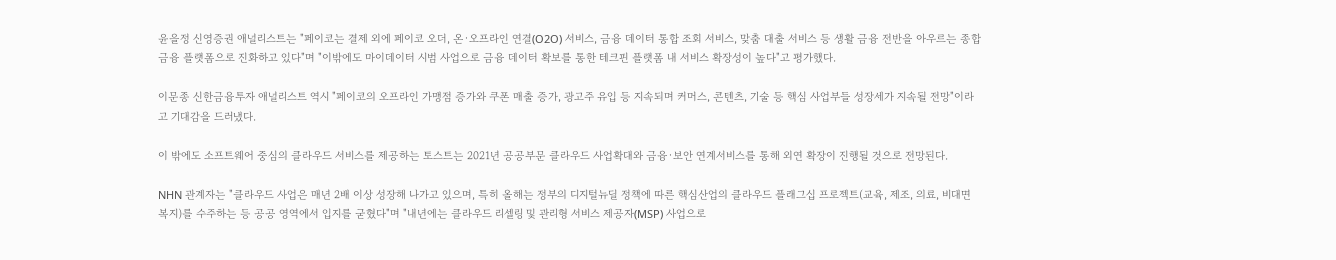윤을정 신영증권 애널리스트는 "페이코는 결제 외에 페이코 오더, 온·오프라인 연결(O2O) 서비스, 금융 데이터 통합 조회 서비스, 맞춤 대출 서비스 등 생활 금융 전반을 아우르는 종합 금융 플랫폼으로 진화하고 있다"며 "이밖에도 마이데이터 시범 사업으로 금융 데이터 확보를 통한 테크핀 플랫폼 내 서비스 확장성이 높다"고 평가했다.

이문종 신한금융투자 애널리스트 역시 "페이코의 오프라인 가맹점 증가와 쿠폰 매출 증가, 광고주 유입 등 지속되며 커머스, 콘텐츠, 기술 등 핵심 사업부들 성장세가 지속될 전망"이라고 기대감을 드러냈다.

이 밖에도 소프트웨어 중심의 클라우드 서비스를 제공하는 토스트는 2021년 공공부문 클라우드 사업확대와 금융·보안 연계서비스를 통해 외연 확장이 진행될 것으로 전망된다.

NHN 관계자는 "클라우드 사업은 매년 2배 이상 성장해 나가고 있으며, 특히 올해는 정부의 디지털뉴딜 정책에 따른 핵심산업의 클라우드 플래그십 프로젝트(교육, 제조, 의료, 비대면 복지)를 수주하는 등 공공 영역에서 입지를 굳혔다"며 "내년에는 클라우드 리셀링 및 관리형 서비스 제공자(MSP) 사업으로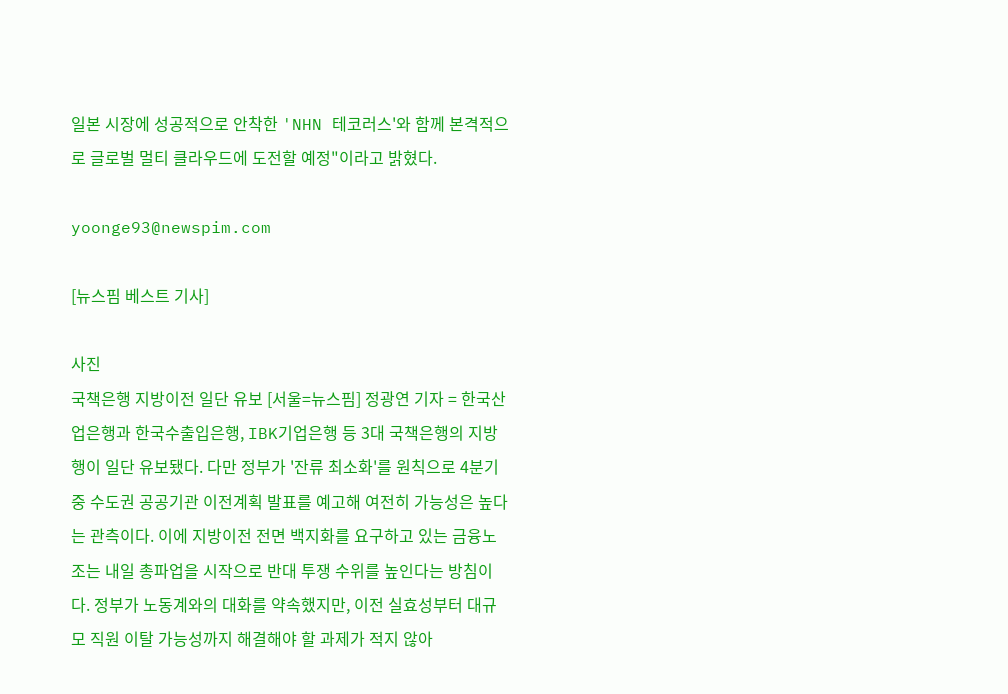일본 시장에 성공적으로 안착한 'NHN 테코러스'와 함께 본격적으로 글로벌 멀티 클라우드에 도전할 예정"이라고 밝혔다.

yoonge93@newspim.com

[뉴스핌 베스트 기사]

사진
국책은행 지방이전 일단 유보 [서울=뉴스핌] 정광연 기자 = 한국산업은행과 한국수출입은행, IBK기업은행 등 3대 국책은행의 지방행이 일단 유보됐다. 다만 정부가 '잔류 최소화'를 원칙으로 4분기 중 수도권 공공기관 이전계획 발표를 예고해 여전히 가능성은 높다는 관측이다. 이에 지방이전 전면 백지화를 요구하고 있는 금융노조는 내일 총파업을 시작으로 반대 투쟁 수위를 높인다는 방침이다. 정부가 노동계와의 대화를 약속했지만, 이전 실효성부터 대규모 직원 이탈 가능성까지 해결해야 할 과제가 적지 않아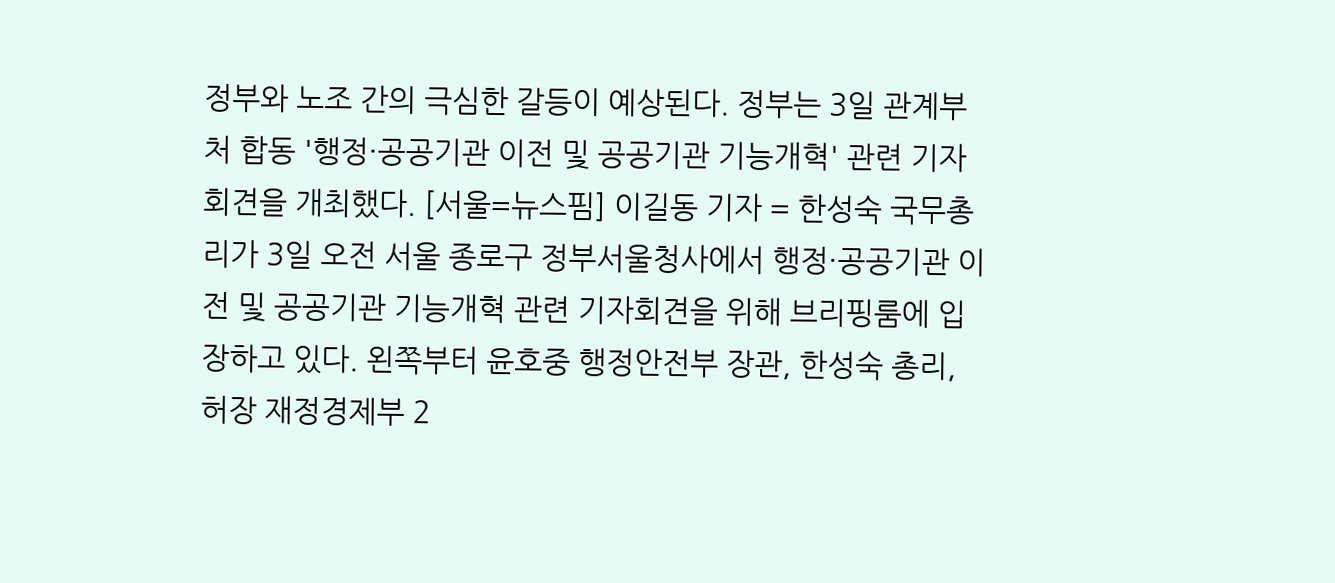정부와 노조 간의 극심한 갈등이 예상된다. 정부는 3일 관계부처 합동 '행정·공공기관 이전 및 공공기관 기능개혁' 관련 기자회견을 개최했다. [서울=뉴스핌] 이길동 기자 = 한성숙 국무총리가 3일 오전 서울 종로구 정부서울청사에서 행정·공공기관 이전 및 공공기관 기능개혁 관련 기자회견을 위해 브리핑룸에 입장하고 있다. 왼쪽부터 윤호중 행정안전부 장관, 한성숙 총리, 허장 재정경제부 2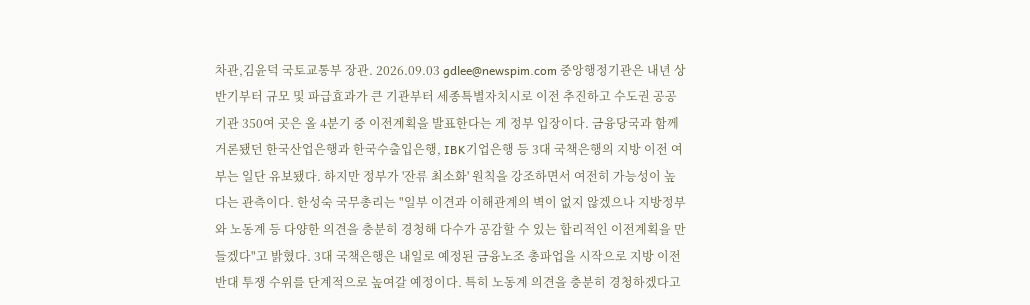차관,김윤덕 국토교통부 장관. 2026.09.03 gdlee@newspim.com 중앙행정기관은 내년 상반기부터 규모 및 파급효과가 큰 기관부터 세종특별자치시로 이전 추진하고 수도권 공공기관 350여 곳은 올 4분기 중 이전계획을 발표한다는 게 정부 입장이다. 금융당국과 함께 거론됐던 한국산업은행과 한국수출입은행, IBK기업은행 등 3대 국책은행의 지방 이전 여부는 일단 유보됐다. 하지만 정부가 '잔류 최소화' 원칙을 강조하면서 여전히 가능성이 높다는 관측이다. 한성숙 국무총리는 "일부 이견과 이해관계의 벽이 없지 않겠으나 지방정부와 노동계 등 다양한 의견을 충분히 경청해 다수가 공감할 수 있는 합리적인 이전계획을 만들겠다"고 밝혔다. 3대 국책은행은 내일로 예정된 금융노조 총파업을 시작으로 지방 이전 반대 투쟁 수위를 단계적으로 높여갈 예정이다. 특히 노동계 의견을 충분히 경청하겠다고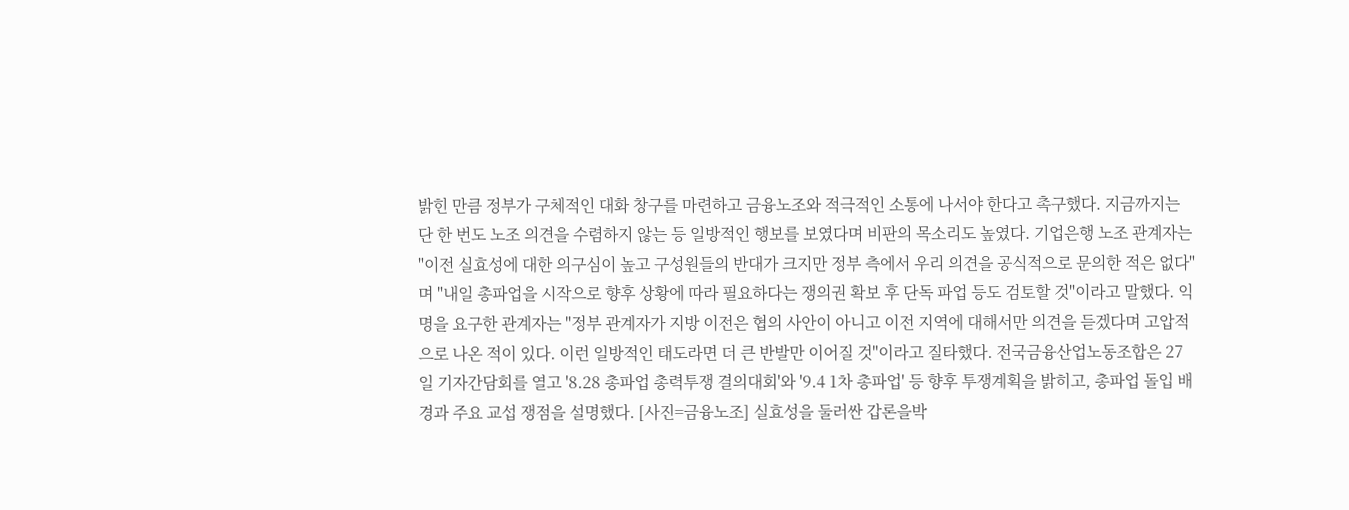밝힌 만큼 정부가 구체적인 대화 창구를 마련하고 금융노조와 적극적인 소통에 나서야 한다고 촉구했다. 지금까지는 단 한 번도 노조 의견을 수렴하지 않는 등 일방적인 행보를 보였다며 비판의 목소리도 높였다. 기업은행 노조 관계자는 "이전 실효성에 대한 의구심이 높고 구성원들의 반대가 크지만 정부 측에서 우리 의견을 공식적으로 문의한 적은 없다"며 "내일 총파업을 시작으로 향후 상황에 따라 필요하다는 쟁의권 확보 후 단독 파업 등도 검토할 것"이라고 말했다. 익명을 요구한 관계자는 "정부 관계자가 지방 이전은 협의 사안이 아니고 이전 지역에 대해서만 의견을 듣겠다며 고압적으로 나온 적이 있다. 이런 일방적인 태도라면 더 큰 반발만 이어질 것"이라고 질타했다. 전국금융산업노동조합은 27일 기자간담회를 열고 '8.28 총파업 총력투쟁 결의대회'와 '9.4 1차 총파업' 등 향후 투쟁계획을 밝히고, 총파업 돌입 배경과 주요 교섭 쟁점을 설명했다. [사진=금융노조] 실효성을 둘러싼 갑론을박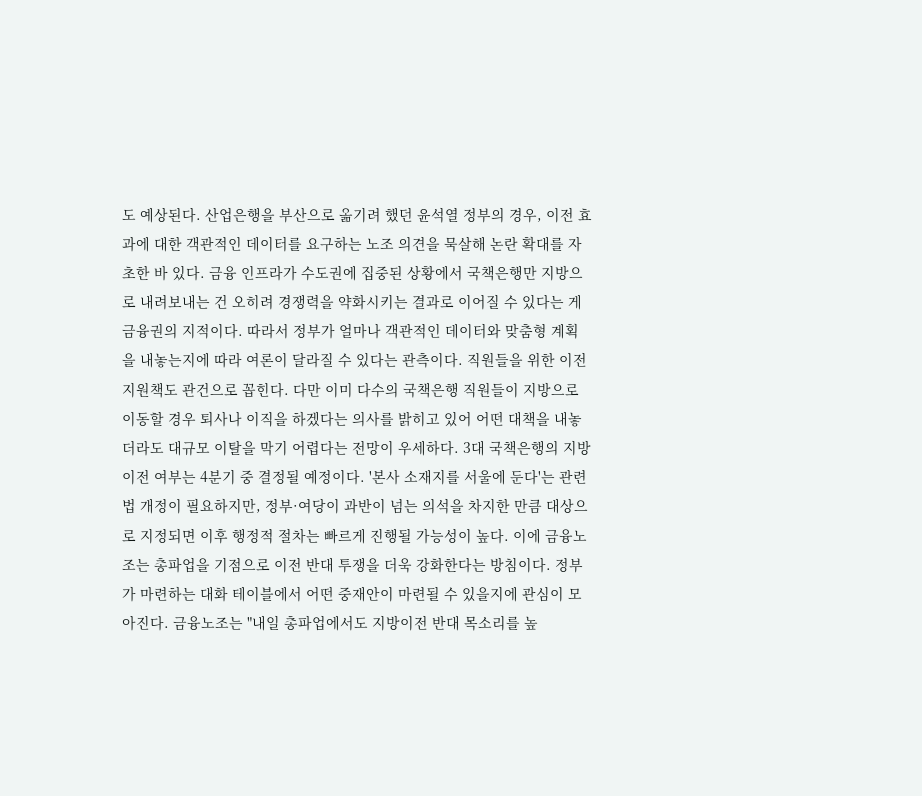도 예상된다. 산업은행을 부산으로 옮기려 했던 윤석열 정부의 경우, 이전 효과에 대한 객관적인 데이터를 요구하는 노조 의견을 묵살해 논란 확대를 자초한 바 있다. 금융 인프라가 수도권에 집중된 상황에서 국책은행만 지방으로 내려보내는 건 오히려 경쟁력을 약화시키는 결과로 이어질 수 있다는 게 금융권의 지적이다. 따라서 정부가 얼마나 객관적인 데이터와 맞춤형 계획을 내놓는지에 따라 여론이 달라질 수 있다는 관측이다. 직원들을 위한 이전 지원책도 관건으로 꼽힌다. 다만 이미 다수의 국책은행 직원들이 지방으로 이동할 경우 퇴사나 이직을 하겠다는 의사를 밝히고 있어 어떤 대책을 내놓더라도 대규모 이탈을 막기 어렵다는 전망이 우세하다. 3대 국책은행의 지방 이전 여부는 4분기 중 결정될 예정이다. '본사 소재지를 서울에 둔다'는 관련법 개정이 필요하지만, 정부·여당이 과반이 넘는 의석을 차지한 만큼 대상으로 지정되면 이후 행정적 절차는 빠르게 진행될 가능성이 높다. 이에 금융노조는 총파업을 기점으로 이전 반대 투쟁을 더욱 강화한다는 방침이다. 정부가 마련하는 대화 테이블에서 어떤 중재안이 마련될 수 있을지에 관심이 모아진다. 금융노조는 "내일 총파업에서도 지방이전 반대 목소리를 높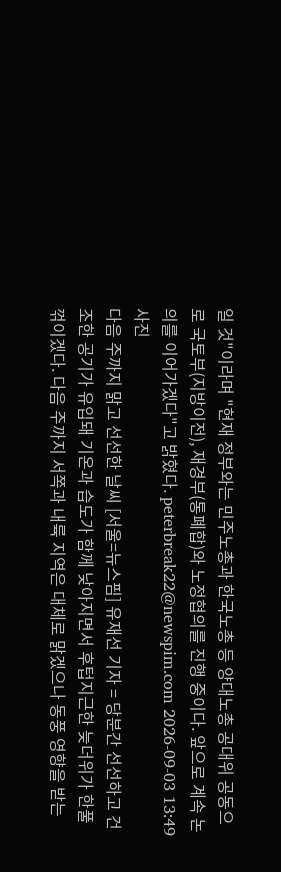일 것"이라며 "현재 정부와는 민주노총과 한국노총 등 양대노총 공대위 공동으로 국토부(지방이전), 재경부(통폐합)와 노정협의를 진행 중이다. 앞으로 계속 논의를 이어가겠다"고 밝혔다. peterbreak22@newspim.com 2026-09-03 13:49
사진
다음 주까지 맑고 선선한 날씨 [서울=뉴스핌] 유재선 기자 = 당분간 선선하고 건조한 공기가 유입돼 기온과 습도가 함께 낮아지면서 후텁지근한 늦더위가 한풀 꺾이겠다. 다음 주까지 서쪽과 내륙 지역은 대체로 맑겠으나 동풍 영향을 받는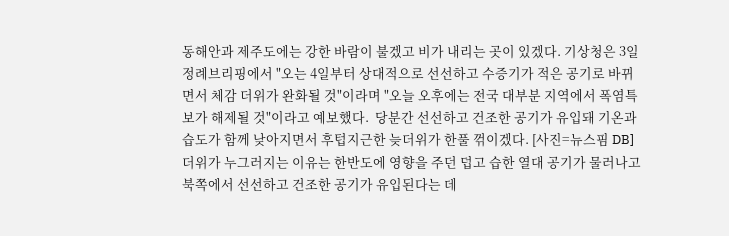동해안과 제주도에는 강한 바람이 불겠고 비가 내리는 곳이 있겠다. 기상청은 3일 정례브리핑에서 "오는 4일부터 상대적으로 선선하고 수증기가 적은 공기로 바뀌면서 체감 더위가 완화될 것"이라며 "오늘 오후에는 전국 대부분 지역에서 폭염특보가 해제될 것"이라고 예보했다.  당분간 선선하고 건조한 공기가 유입돼 기온과 습도가 함께 낮아지면서 후텁지근한 늦더위가 한풀 꺾이겠다. [사진=뉴스핌 DB] 더위가 누그러지는 이유는 한반도에 영향을 주던 덥고 습한 열대 공기가 물러나고 북쪽에서 선선하고 건조한 공기가 유입된다는 데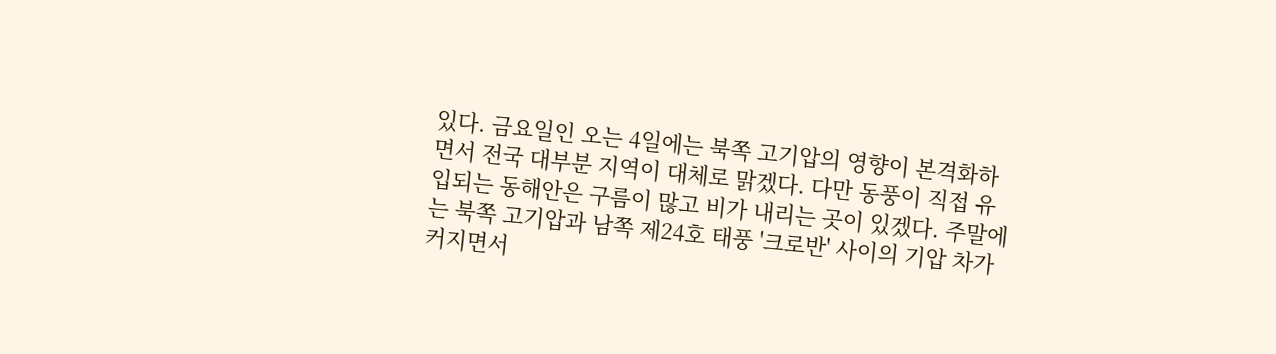있다. 금요일인 오는 4일에는 북쪽 고기압의 영향이 본격화하면서 전국 대부분 지역이 대체로 맑겠다. 다만 동풍이 직접 유입되는 동해안은 구름이 많고 비가 내리는 곳이 있겠다. 주말에는 북쪽 고기압과 남쪽 제24호 태풍 '크로반' 사이의 기압 차가 커지면서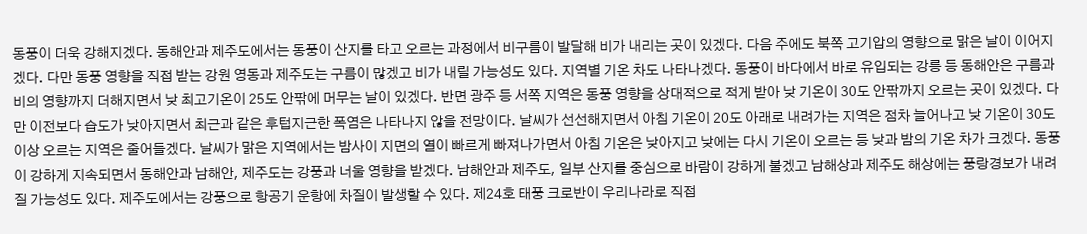동풍이 더욱 강해지겠다. 동해안과 제주도에서는 동풍이 산지를 타고 오르는 과정에서 비구름이 발달해 비가 내리는 곳이 있겠다. 다음 주에도 북쪽 고기압의 영향으로 맑은 날이 이어지겠다. 다만 동풍 영향을 직접 받는 강원 영동과 제주도는 구름이 많겠고 비가 내릴 가능성도 있다. 지역별 기온 차도 나타나겠다. 동풍이 바다에서 바로 유입되는 강릉 등 동해안은 구름과 비의 영향까지 더해지면서 낮 최고기온이 25도 안팎에 머무는 날이 있겠다. 반면 광주 등 서쪽 지역은 동풍 영향을 상대적으로 적게 받아 낮 기온이 30도 안팎까지 오르는 곳이 있겠다. 다만 이전보다 습도가 낮아지면서 최근과 같은 후텁지근한 폭염은 나타나지 않을 전망이다. 날씨가 선선해지면서 아침 기온이 20도 아래로 내려가는 지역은 점차 늘어나고 낮 기온이 30도 이상 오르는 지역은 줄어들겠다. 날씨가 맑은 지역에서는 밤사이 지면의 열이 빠르게 빠져나가면서 아침 기온은 낮아지고 낮에는 다시 기온이 오르는 등 낮과 밤의 기온 차가 크겠다. 동풍이 강하게 지속되면서 동해안과 남해안, 제주도는 강풍과 너울 영향을 받겠다. 남해안과 제주도, 일부 산지를 중심으로 바람이 강하게 불겠고 남해상과 제주도 해상에는 풍랑경보가 내려질 가능성도 있다. 제주도에서는 강풍으로 항공기 운항에 차질이 발생할 수 있다. 제24호 태풍 크로반이 우리나라로 직접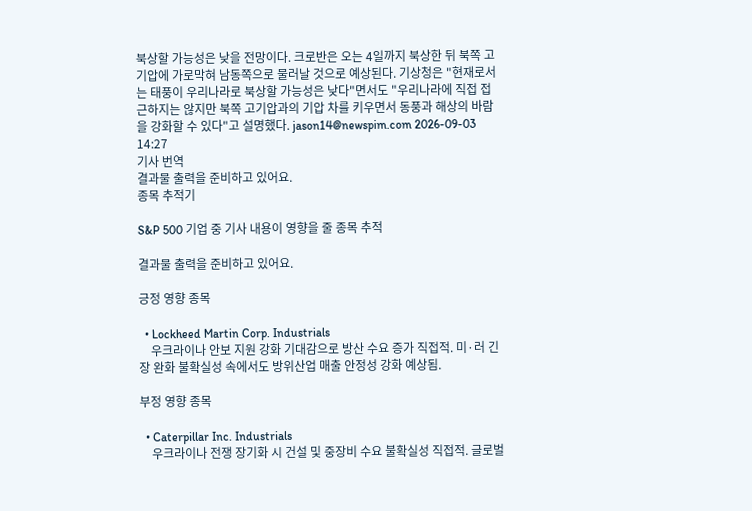북상할 가능성은 낮을 전망이다. 크로반은 오는 4일까지 북상한 뒤 북쪽 고기압에 가로막혀 남동쪽으로 물러날 것으로 예상된다. 기상청은 "현재로서는 태풍이 우리나라로 북상할 가능성은 낮다"면서도 "우리나라에 직접 접근하지는 않지만 북쪽 고기압과의 기압 차를 키우면서 동풍과 해상의 바람을 강화할 수 있다"고 설명했다. jason14@newspim.com 2026-09-03 14:27
기사 번역
결과물 출력을 준비하고 있어요.
종목 추적기

S&P 500 기업 중 기사 내용이 영향을 줄 종목 추적

결과물 출력을 준비하고 있어요.

긍정 영향 종목

  • Lockheed Martin Corp. Industrials
    우크라이나 안보 지원 강화 기대감으로 방산 수요 증가 직접적. 미·러 긴장 완화 불확실성 속에서도 방위산업 매출 안정성 강화 예상됨.

부정 영향 종목

  • Caterpillar Inc. Industrials
    우크라이나 전쟁 장기화 시 건설 및 중장비 수요 불확실성 직접적. 글로벌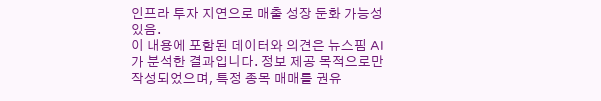인프라 투자 지연으로 매출 성장 둔화 가능성 있음.
이 내용에 포함된 데이터와 의견은 뉴스핌 AI가 분석한 결과입니다. 정보 제공 목적으로만 작성되었으며, 특정 종목 매매를 권유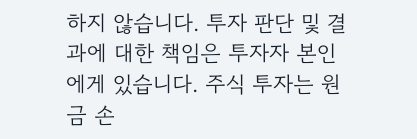하지 않습니다. 투자 판단 및 결과에 대한 책임은 투자자 본인에게 있습니다. 주식 투자는 원금 손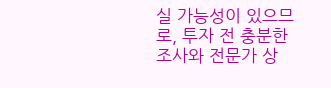실 가능성이 있으므로, 투자 전 충분한 조사와 전문가 상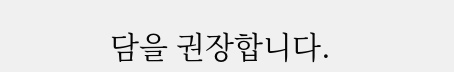담을 권장합니다.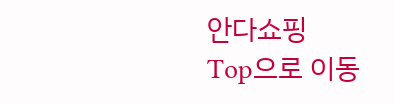안다쇼핑
Top으로 이동